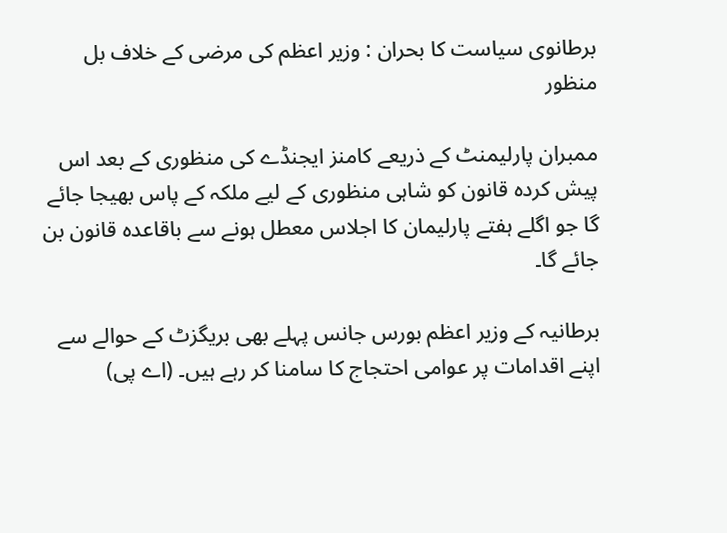برطانوی سیاست کا بحران : وزیر اعظم کی مرضی کے خلاف بل منظور

ممبران پارلیمنٹ کے ذریعے کامنز ایجنڈے کی منظوری کے بعد اس پیش کردہ قانون کو شاہی منظوری کے لیے ملکہ کے پاس بھیجا جائے گا جو اگلے ہفتے پارلیمان کا اجلاس معطل ہونے سے باقاعدہ قانون بن جائے گا۔

برطانیہ کے وزیر اعظم بورس جانس پہلے بھی بریگزٹ کے حوالے سے اپنے اقدامات پر عوامی احتجاج کا سامنا کر رہے ہیں۔ (اے پی)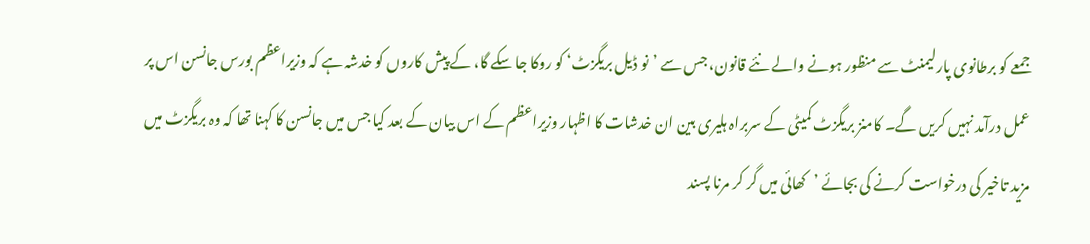جمعے کو برطانوی پارلیمنٹ سے منظور ہونے والے نئے قانون، جس سے ’نو ڈیل بریگزٹ‘ کو روکا جا سکے گا، کے پیش کاروں کو خدشہ ہے کہ وزیراعظم بورس جانسن اس پر عمل درآمد نہیں کریں گے۔ کامنز بریگزٹ کمیٹی کے سربراہ ہلیری بین ان خدشات کا اظہار وزیراعظم کے اس بیان کے بعد کیا جس میں جانسن کا کہنا تھا کہ وہ بریگزٹ میں مزید تاخیر کی درخواست کرنے کی بجائے ’کھائی میں گر کر مرنا پسند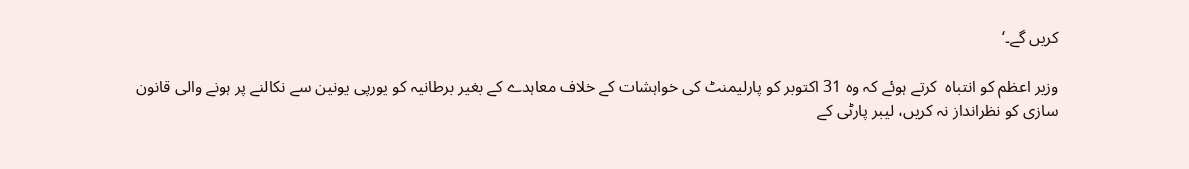کریں گے۔‘

وزیر اعظم کو انتباہ  کرتے ہوئے کہ وہ 31 اکتوبر کو پارلیمنٹ کی خواہشات کے خلاف معاہدے کے بغیر برطانیہ کو یورپی یونین سے نکالنے پر ہونے والی قانون سازی کو نظرانداز نہ کریں، لیبر پارٹی کے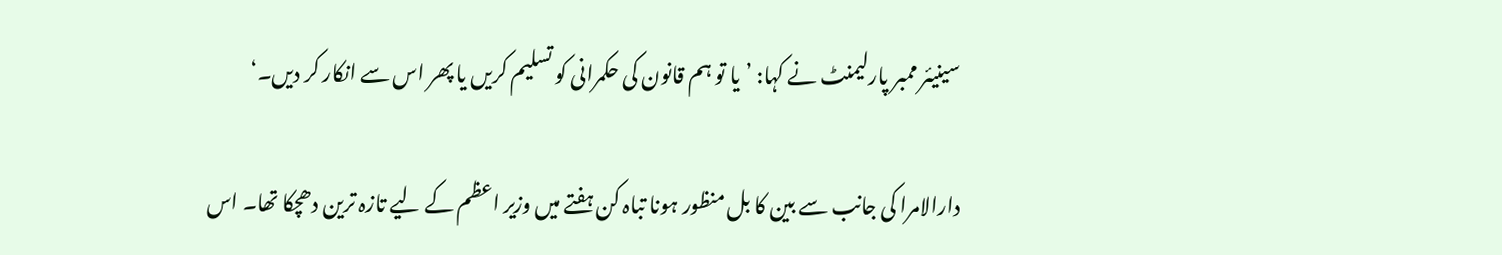سینیئر ممبر پارلیمنٹ نے کہا: ’یا تو ہم قانون کی حکمرانی کو تسلیم کریں یا پھر اس سے انکار کر دیں۔‘

دارالامرا کی جانب سے بین کا بل منظور ہونا تباہ کن ہفتے میں وزیر اعظم کے لیے تازہ ترین دھچکا تھا۔ اس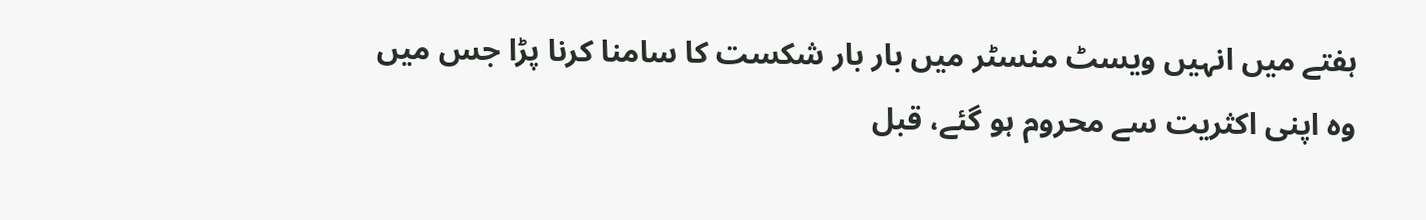ہفتے میں انہیں ویسٹ منسٹر میں بار بار شکست کا سامنا کرنا پڑا جس میں وہ اپنی اکثریت سے محروم ہو گئے، قبل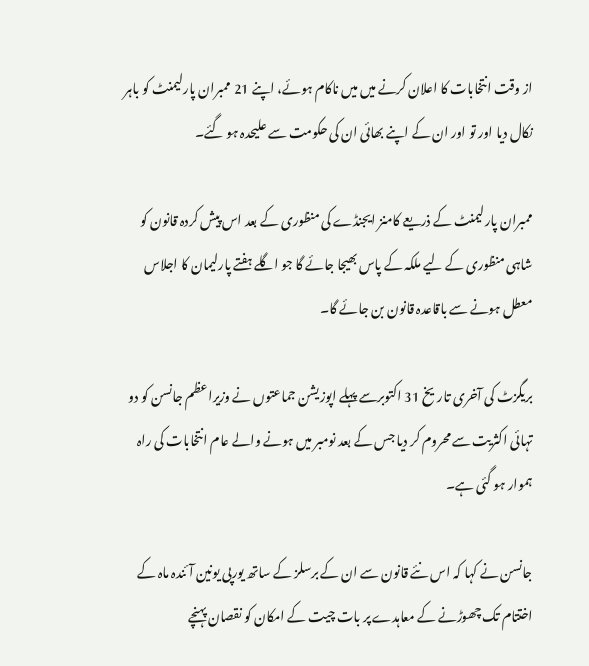از وقت انتخابات کا اعلان کرنے میں میں ناکام ہوئے، اپنے 21 ممبران پارلیمنٹ کو باہر نکال دیا اور تو اور ان کے اپنے بھائی ان کی حکومت سے علیحدہ ہو گئے۔

ممبران پارلیمنٹ کے ذریعے کامنز ایجنڈے کی منظوری کے بعد اس پیش کردہ قانون کو شاہی منظوری کے لیے ملکہ کے پاس بھیجا جائے گا جو اگلے ہفتے پارلیمان کا اجلاس معطل ہونے سے باقاعدہ قانون بن جائے گا۔

بریگزٹ کی آخری تاریخ 31 اکتوبرسے پہلے اپوزیشن جماعتوں نے وزیراعظم جانسن کو دو تہائی اکثریت سے محروم کر دیا جس کے بعد نومبر میں ہونے والے عام انتخابات کی راہ ہموار ہو گئی ہے۔

جانسن نے کہا کہ اس نئے قانون سے ان کے برسلز کے ساتھ یورپی یونین آئندہ ماہ کے اختتام تک چھوڑنے کے معاہدے پر بات چیت کے امکان کو نقصان پہنچے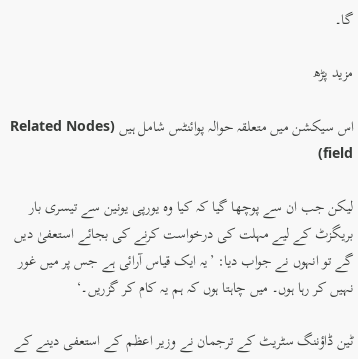گا۔

مزید پڑھ

اس سیکشن میں متعلقہ حوالہ پوائنٹس شامل ہیں (Related Nodes field)

لیکن جب ان سے پوچھا گیا کہ کیا وہ یورپی یونین سے تیسری بار بریگزٹ کے لیے مہلت کی درخواست کرنے کی بجائے استعفیٰ دیں گے تو انہوں نے جواب دیا: ’یہ ایک قیاس آرائی ہے جس پر میں غور نہیں کر رہا ہوں۔ میں چاہتا ہوں کہ ہم یہ کام کر گزریں۔‘

ٹین ڈاؤننگ سٹریٹ کے ترجمان نے وزیر اعظم کے استعفی دینے کے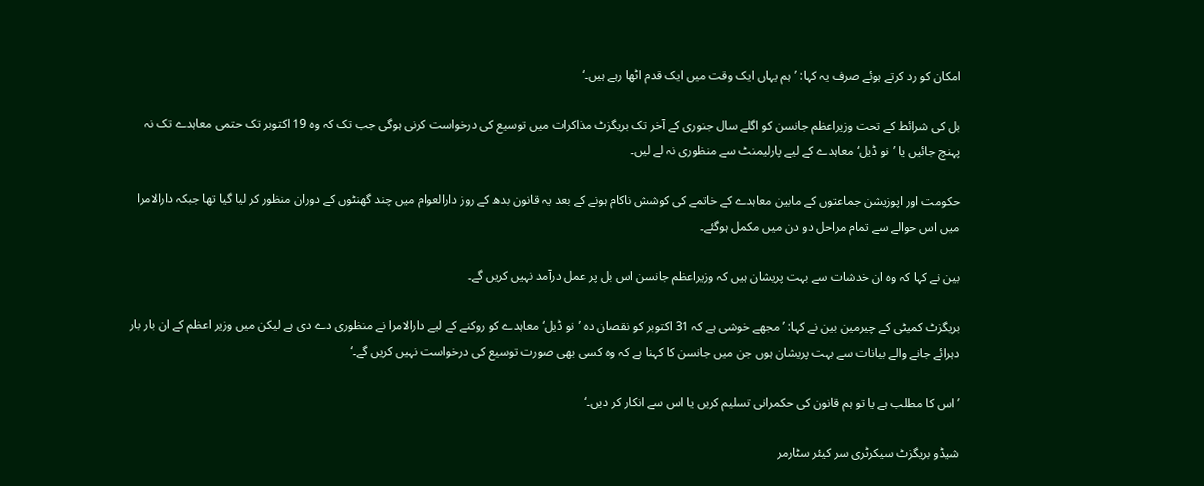امکان کو رد کرتے ہوئے صرف یہ کہا: ’ہم یہاں ایک وقت میں ایک قدم اٹھا رہے ہیں۔‘

بل کی شرائط کے تحت وزیراعظم جانسن کو اگلے سال جنوری کے آخر تک بریگزٹ مذاکرات میں توسیع کی درخواست کرنی ہوگی جب تک کہ وہ 19 اکتوبر تک حتمی معاہدے تک نہ پہنچ جائیں یا ’نو ڈیل‘ معاہدے کے لیے پارلیمنٹ سے منظوری نہ لے لیں۔

حکومت اور اپوزیشن جماعتوں کے مابین معاہدے کے خاتمے کی کوشش ناکام ہونے کے بعد یہ قانون بدھ کے روز دارالعوام میں چند گھنٹوں کے دوران منظور کر لیا گیا تھا جبکہ دارالامرا میں اس حوالے سے تمام مراحل دو دن میں مکمل ہوگئے۔

بین نے کہا کہ وہ ان خدشات سے بہت پریشان ہیں کہ وزیراعظم جانسن اس بل پر عمل درآمد نہیں کریں گے۔

بریگزٹ کمیٹی کے چیرمین بین نے کہا: ’مجھے خوشی ہے کہ 31 اکتوبر کو نقصان دہ ’نو ڈیل‘ معاہدے کو روکنے کے لیے دارالامرا نے منظوری دے دی ہے لیکن میں وزیر اعظم کے ان بار بار دہرائے جانے والے بیانات سے بہت پریشان ہوں جن میں جانسن کا کہنا ہے کہ وہ کسی بھی صورت توسیع کی درخواست نہیں کریں گے۔‘

’اس کا مطلب ہے یا تو ہم قانون کی حکمرانی تسلیم کریں یا اس سے انکار کر دیں۔‘

شیڈو بریگزٹ سیکرٹری سر کیئر سٹارمر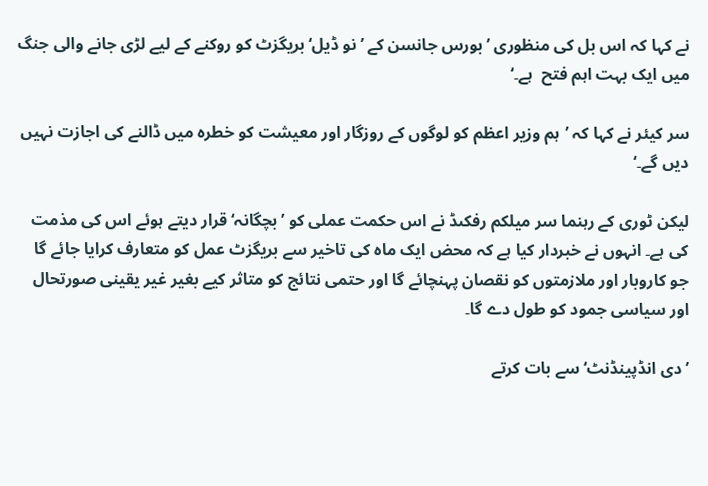نے کہا کہ اس بل کی منظوری ’بورس جانسن کے ’نو ڈیل‘ بریگزٹ کو روکنے کے لیے لڑی جانے والی جنگ میں ایک بہت اہم فتح  ہے۔‘

سر کیئر نے کہا کہ ’ہم وزیر اعظم کو لوگوں کے روزگار اور معیشت کو خطرہ میں ڈالنے کی اجازت نہیں دیں گے۔‘

لیکن ٹوری کے رہنما سر میلکم رفکںڈ نے اس حکمت عملی کو ’بچگانہ‘ قرار دیتے ہوئے اس کی مذمت کی ہے۔ انہوں نے خبردار کیا ہے کہ محض ایک ماہ کی تاخیر سے بریگزٹ عمل کو متعارف کرایا جائے گا جو کاروبار اور ملازمتوں کو نقصان پہنچائے گا اور حتمی نتائج کو متاثر کیے بغیر غیر یقینی صورتحال اور سیاسی جمود کو طول دے گا۔

’دی انڈپینڈنٹ‘ سے بات کرتے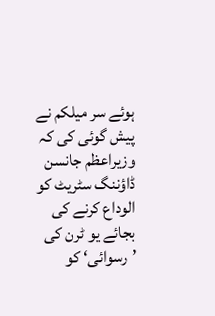ہوئے سر میلکم نے پیش گوئی کی کہ وزیراعظم جانسن ڈاؤننگ سٹریٹ کو الوداع کرنے کی بجائے یو ٹرن کی ’رسوائی‘ کو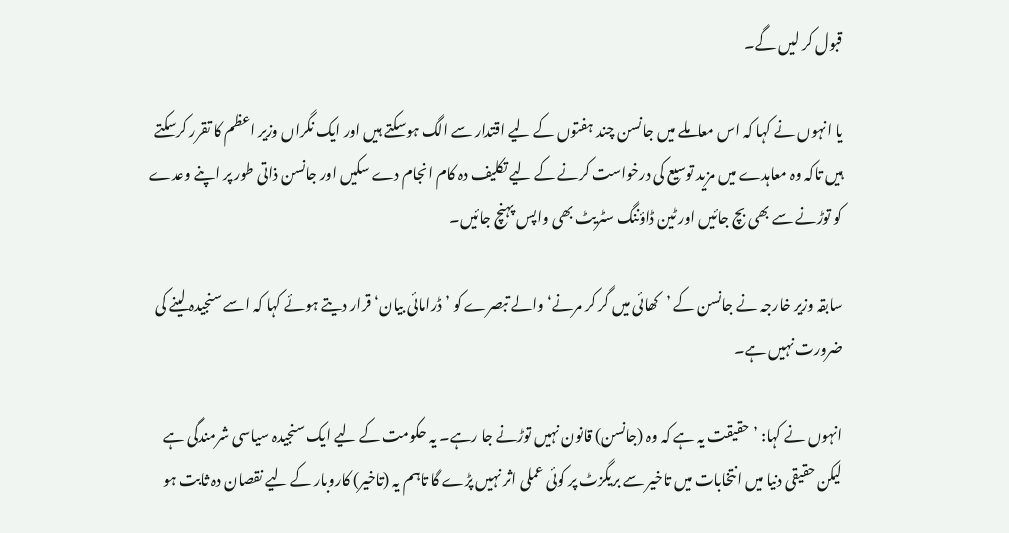قبول کر لیں گے۔

یا انہوں نے کہا کہ اس معاملے میں جانسن چند ہفتوں کے لیے اقتدار سے الگ ہوسکتے ہیں اور ایک نگراں وزیر اعظم کا تقرر کرسکتے ہیں تاکہ وہ معاہدے میں مزید توسیع کی درخواست کرنے کے لیے تکلیف دہ کام انجام دے سکیں اور جانسن ذاتی طور پر اپنے وعدے کو توڑنے سے بھی بچ جائیں اور ٹین ڈاؤننگ سٹریٹ بھی واپس پہنچ جائیں۔

سابقہ وزیر خارجہ نے جانسن کے ’کھائی میں گر کر مرنے‘ والے تبصرے کو ’ڈرامائی بیان‘ قرار دیتے ہوئے کہا کہ اسے سنجیدہ لینے کی ضرورت نہیں ہے۔

انہوں نے کہا: ’حقیقت یہ ہے کہ وہ (جانسن) قانون نہیں توڑنے جا رہے۔ یہ حکومت کے لیے ایک سنجیدہ سیاسی شرمندگی ہے لیکن حقیقی دنیا میں انتخابات میں تاخیر سے بریگزٹ پر کوئی عملی اثر نہیں پڑے گا تاہم یہ (تاخیر) کاروبار کے لیے نقصان دہ ثابت ہو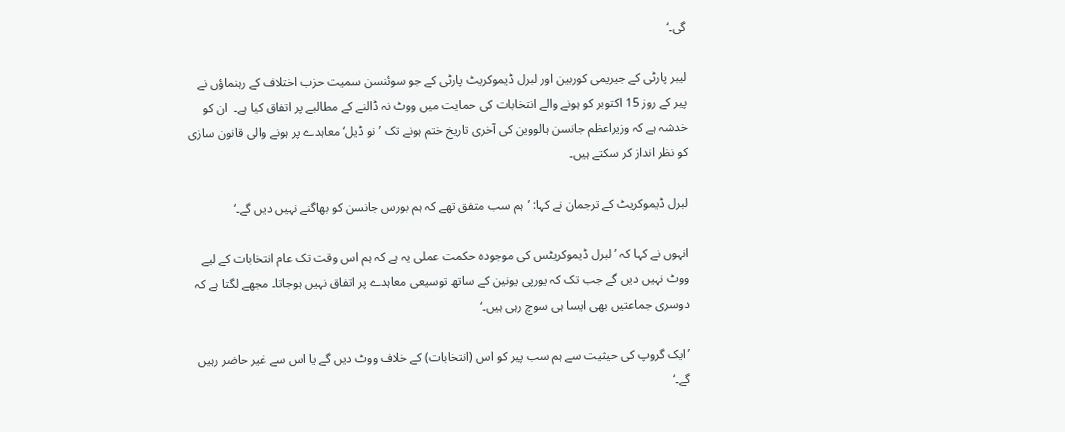گی۔‘

لیبر پارٹی کے جیریمی کوربین اور لبرل ڈیموکریٹ پارٹی کے جو سوئنسن سمیت حزب اختلاف کے رہنماؤں نے پیر کے روز 15 اکتوبر کو ہونے والے انتخابات کی حمایت میں ووٹ نہ ڈالنے کے مطالبے پر اتفاق کیا ہے۔  ان کو خدشہ ہے کہ وزیراعظم جانسن ہالووین کی آخری تاریخ ختم ہونے تک ’نو ڈیل‘ معاہدے پر ہونے والی قانون سازی کو نظر انداز کر سکتے ہیں۔

لبرل ڈیموکریٹ کے ترجمان نے کہا: ’ہم سب متفق تھے کہ ہم بورس جانسن کو بھاگنے نہیں دیں گے۔‘

انہوں نے کہا کہ ’لبرل ڈیموکریٹس کی موجودہ حکمت عملی یہ ہے کہ ہم اس وقت تک عام انتخابات کے لیے ووٹ نہیں دیں گے جب تک کہ یورپی یونین کے ساتھ توسیعی معاہدے پر اتفاق نہیں ہوجاتا۔ مجھے لگتا ہے کہ دوسری جماعتیں بھی ایسا ہی سوچ رہی ہیں۔‘

’ایک گروپ کی حیثیت سے ہم سب پیر کو اس (انتخابات) کے خلاف ووٹ دیں گے یا اس سے غیر حاضر رہیں گے۔‘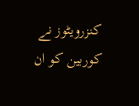کنزرویٹوز نے کوربین کو ان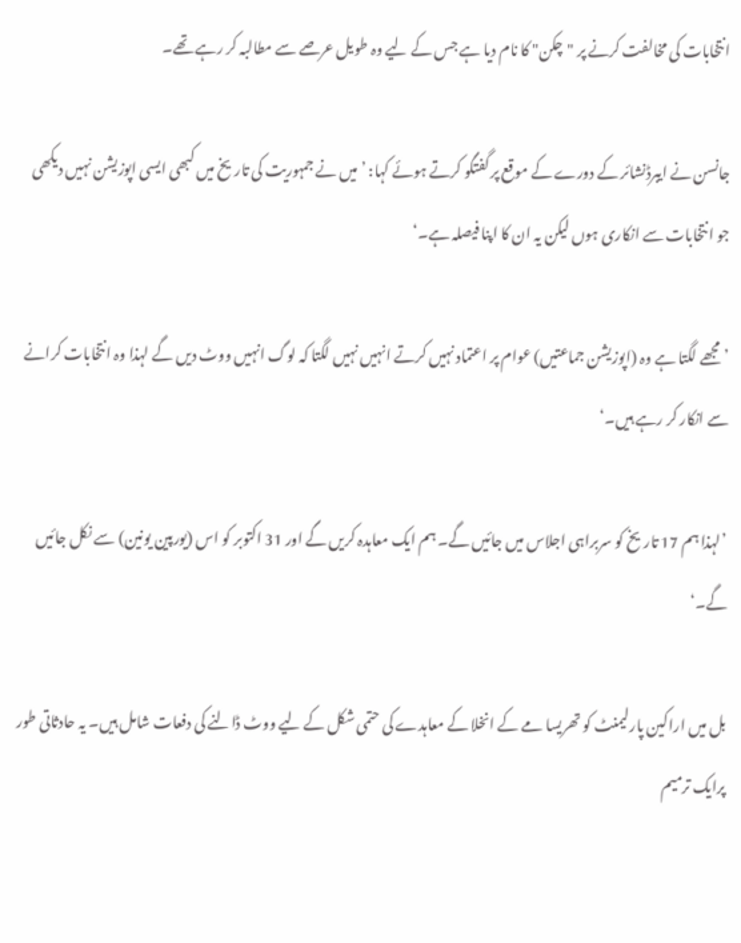انتخابات کی مخالفت کرنے پر "چکن" کا نام دیا ہے جس کے لیے وہ طویل عرصے سے مطالبہ کر رہے تھے۔

جانسن نے ایبرڈنشائر کے دورے کے موقع پر گفتگو کرتے ہوئے کہا: ’میں نے جمہوریت کی تاریخ میں کبھی ایسی اپوزیشن نہیں دیکھی جو انتخابات سے انکاری ہوں لیکن یہ ان کا اپنا فیصلہ ہے۔‘

’مجھے لگتا ہے وہ (اپوزیشن جماعتیں) عوام پر اعتماد نہیں کرتے انہیں نہیں لگتا کہ لوگ انہیں ووٹ دیں گے لہذا وہ انتخابات کرانے سے انکار کر رہے ہیں۔‘

’لہذا ہم 17 تاریخ کو سربراہی اجلاس میں جائیں گے۔ ہم ایک معاہدہ کریں گے اور 31 اکتوبر کو اس (یورپین یونین) سے نکل جائیں گے۔‘

بل میں اراکین پارلیمنٹ کو تھریسا مے کے انخلا کے معاہدے کی حتمی شکل کے لیے ووٹ ڈالنے کی دفعات شامل ہیں۔ یہ حادثاتی طور پرایک ترمیم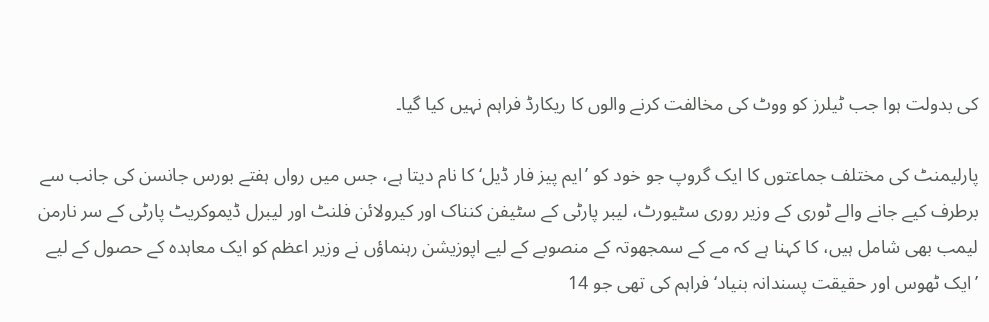کی بدولت ہوا جب ٹیلرز کو ووٹ کی مخالفت کرنے والوں کا ریکارڈ فراہم نہیں کیا گیا۔

پارلیمنٹ کی مختلف جماعتوں کا ایک گروپ جو خود کو ’ایم پیز فار ڈیل‘کا نام دیتا ہے، جس میں رواں ہفتے بورس جانسن کی جانب سے برطرف کیے جانے والے ٹوری کے وزیر روری سٹیورٹ، لیبر پارٹی کے سٹیفن کنناک اور کیرولائن فلنٹ اور لیبرل ڈیموکریٹ پارٹی کے سر نارمن لیمب بھی شامل ہیں، کا کہنا ہے کہ مے کے سمجھوتہ کے منصوبے کے لیے اپوزیشن رہنماؤں نے وزیر اعظم کو ایک معاہدہ کے حصول کے لیے ’ایک ٹھوس اور حقیقت پسندانہ بنیاد‘ فراہم کی تھی جو 14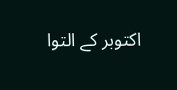اکتوبر کے التوا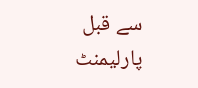سے قبل پارلیمنٹ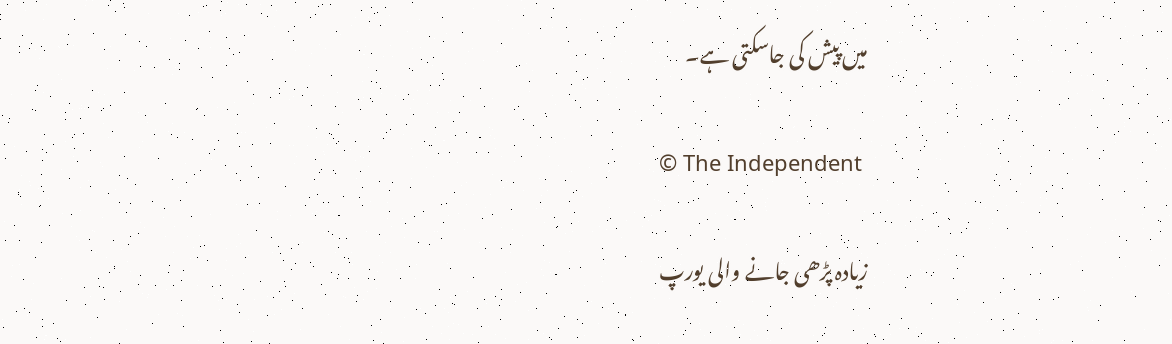میں پیش کی جاسکتی ہے۔

© The Independent

زیادہ پڑھی جانے والی یورپ